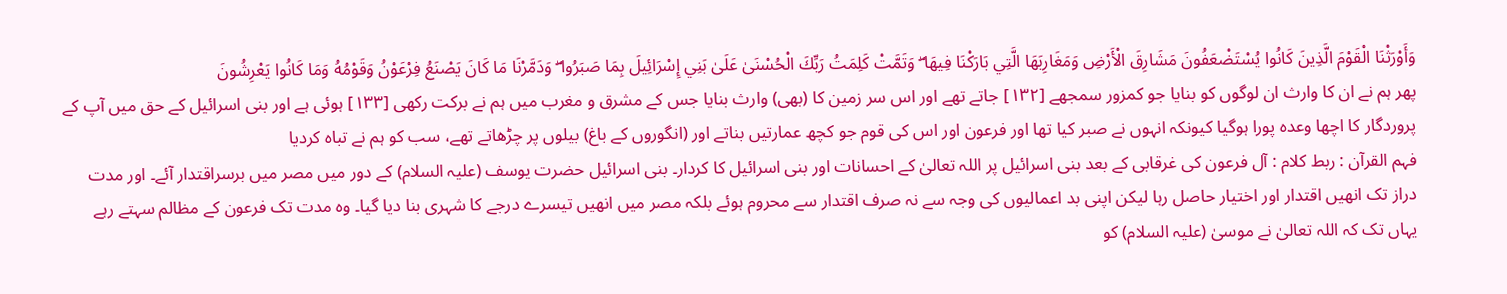وَأَوْرَثْنَا الْقَوْمَ الَّذِينَ كَانُوا يُسْتَضْعَفُونَ مَشَارِقَ الْأَرْضِ وَمَغَارِبَهَا الَّتِي بَارَكْنَا فِيهَا ۖ وَتَمَّتْ كَلِمَتُ رَبِّكَ الْحُسْنَىٰ عَلَىٰ بَنِي إِسْرَائِيلَ بِمَا صَبَرُوا ۖ وَدَمَّرْنَا مَا كَانَ يَصْنَعُ فِرْعَوْنُ وَقَوْمُهُ وَمَا كَانُوا يَعْرِشُونَ
پھر ہم نے ان کا وارث ان لوگوں کو بنایا جو کمزور سمجھے [١٣٢] جاتے تھے اور اس سر زمین کا (بھی) وارث بنایا جس کے مشرق و مغرب میں ہم نے برکت رکھی [١٣٣] ہوئی ہے اور بنی اسرائیل کے حق میں آپ کے پروردگار کا اچھا وعدہ پورا ہوگیا کیونکہ انہوں نے صبر کیا تھا اور فرعون اور اس کی قوم جو کچھ عمارتیں بناتے اور (انگوروں کے باغ) بیلوں پر چڑھاتے تھے، سب کو ہم نے تباہ کردیا
فہم القرآن : ربط کلام : آل فرعون کی غرقابی کے بعد بنی اسرائیل پر اللہ تعالیٰ کے احسانات اور بنی اسرائیل کا کردار۔ بنی اسرائیل حضرت یوسف (علیہ السلام) کے دور میں مصر میں برسراقتدار آئے۔ اور مدت دراز تک انھیں اقتدار اور اختیار حاصل رہا لیکن اپنی بد اعمالیوں کی وجہ سے نہ صرف اقتدار سے محروم ہوئے بلکہ مصر میں انھیں تیسرے درجے کا شہری بنا دیا گیا۔ وہ مدت تک فرعون کے مظالم سہتے رہے یہاں تک کہ اللہ تعالیٰ نے موسیٰ (علیہ السلام) کو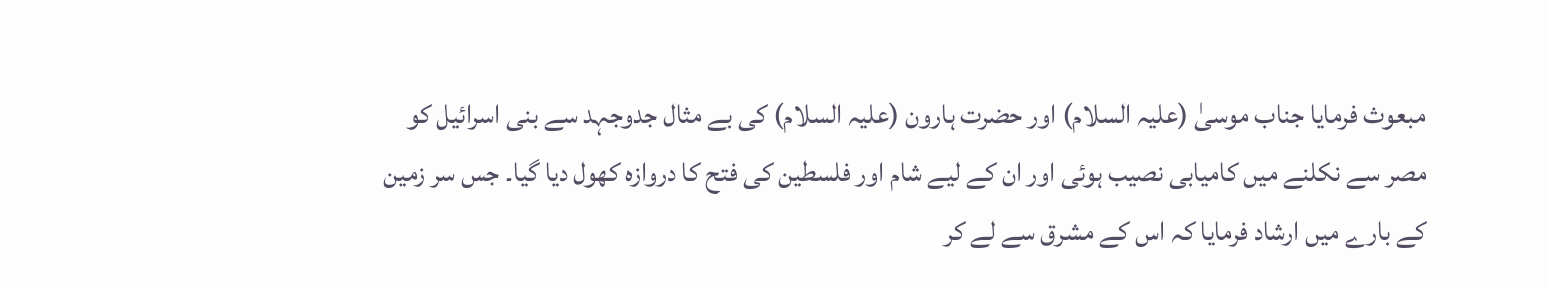مبعوث فرمایا جناب موسیٰ (علیہ السلام) اور حضرت ہارون (علیہ السلام) کی بے مثال جدوجہد سے بنی اسرائیل کو مصر سے نکلنے میں کامیابی نصیب ہوئی اور ان کے لیے شام اور فلسطین کی فتح کا دروازہ کھول دیا گیا۔ جس سر زمین کے بارے میں ارشاد فرمایا کہ اس کے مشرق سے لے کر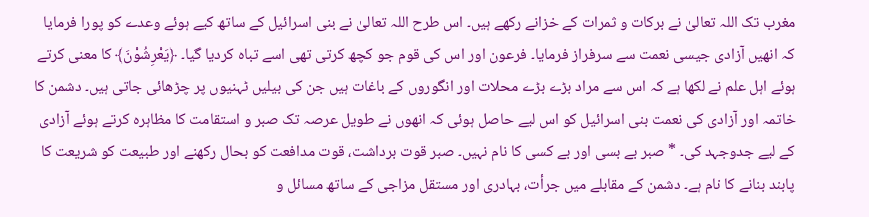مغرب تک اللہ تعالیٰ نے برکات و ثمرات کے خزانے رکھے ہیں۔ اس طرح اللہ تعالیٰ نے بنی اسرائیل کے ساتھ کیے ہوئے وعدے کو پورا فرمایا کہ انھیں آزادی جیسی نعمت سے سرفراز فرمایا۔ فرعون اور اس کی قوم جو کچھ کرتی تھی اسے تباہ کردیا گیا۔ ﴿یَعْرِشُوْنَ﴾ کا معنی کرتے ہوئے اہل علم نے لکھا ہے کہ اس سے مراد بڑے بڑے محلات اور انگوروں کے باغات ہیں جن کی بیلیں ٹہنیوں پر چڑھائی جاتی ہیں۔ دشمن کا خاتمہ اور آزادی کی نعمت بنی اسرائیل کو اس لیے حاصل ہوئی کہ انھوں نے طویل عرصہ تک صبر و استقامت کا مظاہرہ کرتے ہوئے آزادی کے لیے جدوجہد کی۔ * صبر بے بسی اور بے کسی کا نام نہیں۔ صبر قوت برداشت، قوت مدافعت کو بحال رکھنے اور طبیعت کو شریعت کا پابند بنانے کا نام ہے۔ دشمن کے مقابلے میں جرأت، بہادری اور مستقل مزاجی کے ساتھ مسائل و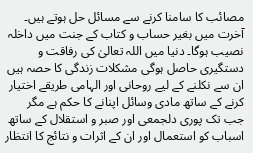مصائب کا سامنا کرنے سے مسائل حل ہوتے ہیں۔ آخرت میں بغیر حساب و کتاب کے جنت میں داخلہ نصیب ہوگا۔ دنیا میں اللہ تعالیٰ کی رفاقت و دستگیری حاصل ہوگی مشکلات زندگی کا حصہ ہیں ان سے نکلنے کے لیے روحانی اور الہامی طریقے اختیار کرنے کے ساتھ مادی وسائل اپنانے کا حکم ہے مگر جب تک پوری دلجمعی اور صبر و استقلال کے ساتھ اسباب کو استعمال اور ان کے اثرات و نتائج کا انتظار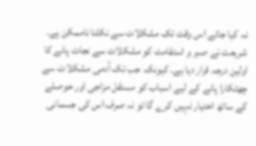نہ کیا جائے اس وقت تک مشکلات سے نکلنا ناممکن ہے۔ شریعت نے صبر و استقامت کو مشکلات سے نجات پانے کا اولین درجہ قرار دیا ہے۔ کیونکہ جب تک آدمی مشکلات سے چھٹکارا پانے کے لیے اسباب کو مستقل مزاجی اور حوصلے کے ساتھ اختیار نہیں کرے گا تو نہ صرف اس کی جسمانی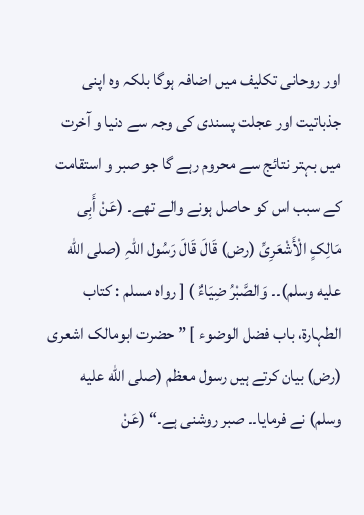اور روحانی تکلیف میں اضافہ ہوگا بلکہ وہ اپنی جذباتیت اور عجلت پسندی کی وجہ سے دنیا و آخرت میں بہتر نتائج سے محروم رہے گا جو صبر و استقامت کے سبب اس کو حاصل ہونے والے تھے۔ (عَنْ أَبِی مَالِکٍ الْأَشْعَرِیِّ (رض) قَالَ قَالَ رَسُول اللّٰہِ (صلى الله عليه وسلم)۔۔ وَالصَّبْرُ ضِیَاءٌ ) [ رواہ مسلم : کتاب الطہارۃ، باب فضل الوضوء ] ” حضرت ابومالک اشعری (رض) بیان کرتے ہیں رسول معظم (صلى الله عليه وسلم) نے فرمایا۔۔ صبر روشنی ہے۔“ (عَنْ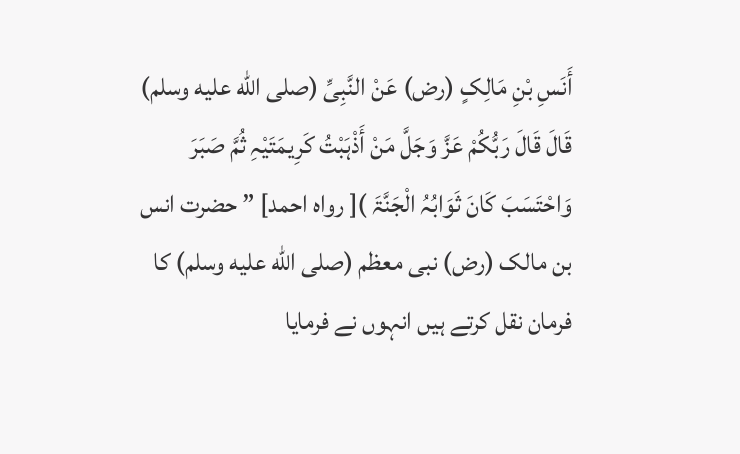أَنَسِ بْنِ مَالِکٍ (رض) عَنْ النَّبِیِّ (صلى الله عليه وسلم) قَالَ قَالَ رَبُّکُمْ عَزَّ وَجَلَّ مَنْ أَذْہَبْتُ کَرِیمَتَیْہِ ثُمَّ صَبَرَ وَاحْتَسَبَ کَانَ ثَوَابُہُ الْجَنَّۃَ )[ رواہ احمد] ” حضرت انس بن مالک (رض) نبی معظم (صلى الله عليه وسلم) کا فرمان نقل کرتے ہیں انہوں نے فرمایا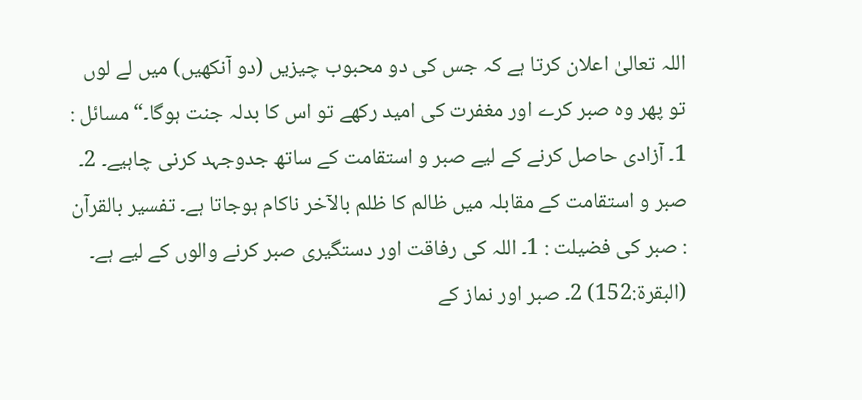اللہ تعالیٰ اعلان کرتا ہے کہ جس کی دو محبوب چیزیں (دو آنکھیں) میں لے لوں تو پھر وہ صبر کرے اور مغفرت کی امید رکھے تو اس کا بدلہ جنت ہوگا۔“ مسائل : 1۔ آزادی حاصل کرنے کے لیے صبر و استقامت کے ساتھ جدوجہد کرنی چاہیے۔ 2۔ صبر و استقامت کے مقابلہ میں ظالم کا ظلم بالآخر ناکام ہوجاتا ہے۔ تفسیر بالقرآن : صبر کی فضیلت : 1۔ اللہ کی رفاقت اور دستگیری صبر کرنے والوں کے لیے ہے۔ (البقرۃ:152) 2۔ صبر اور نماز کے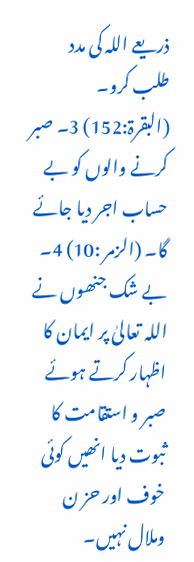ذریعے اللہ کی مدد طلب کرو۔ (البقرۃ:152) 3۔ صبر کرنے والوں کو بے حساب اجر دیا جائے گا۔ (الزمر :10) 4۔ بے شک جنھوں نے اللہ تعالیٰ پر ایمان کا اظہار کرتے ہوئے صبر و استقامت کا ثبوت دیا انھیں کوئی خوف اور حز ن وملال نہیں۔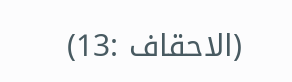(الاحقاف :13)